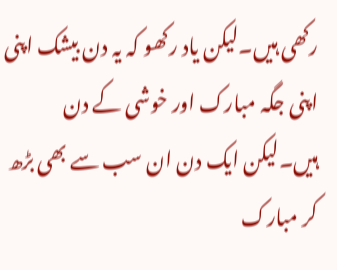رکھی ہیں۔لیکن یاد رکھو کہ یہ دن بیشک اپنی اپنی جگہ مبارک اور خوشی کے دن ہیں۔لیکن ایک دن ان سب سے بھی بڑھ کر مبارک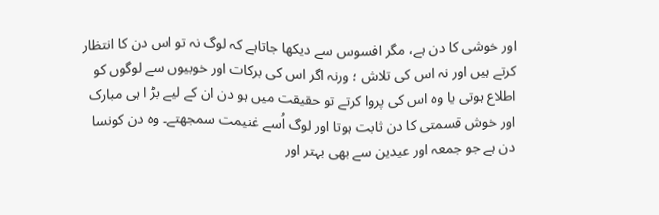اور خوشی کا دن ہے، مگر افسوس سے دیکھا جاتاہے کہ لوگ نہ تو اس دن کا انتظار کرتے ہیں اور نہ اس کی تلاش ؛ ورنہ اگر اس کی برکات اور خوبیوں سے لوگوں کو اطلاع ہوتی یا وہ اس کی پروا کرتے تو حقیقت میں ہو دن ان کے لیے بڑ ا ہی مبارک اور خوش قسمتی کا دن ثابت ہوتا اور لوگ اُسے غنیمت سمجھتے۔ وہ دن کونسا دن ہے جو جمعہ اور عیدین سے بھی بہتر اور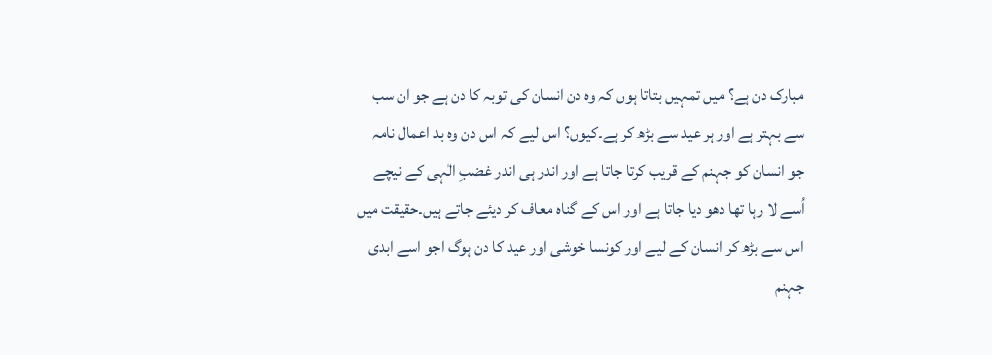مبارک دن ہے؟ میں تمہیں بتاتا ہوں کہ وہ دن انسان کی توبہ کا دن ہے جو ان سب سے بہتر ہے اور ہر عید سے بڑھ کر ہے۔کیوں؟ اس لیے کہ اس دن وہ بد اعمال نامہ جو انسان کو جہنم کے قریب کرتا جاتا ہے اور اندر ہی اندر غضبِ الٰہی کے نیچے اُسے لا رہا تھا دھو دیا جاتا ہے اور اس کے گناہ معاف کر دیئے جاتے ہیں۔حقیقت میں اس سے بڑھ کر انسان کے لیے اور کونسا خوشی اور عید کا دن ہوگ اجو اسے ابدی جہنم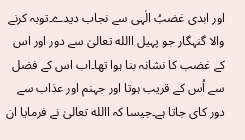اور ابدی غضبُ الٰہی سے نجاب دیدے۔توبہ کرنے والا گنہگار جو پہیل االله تعالیٰ سے دور اور اس کے غضب کا نشانہ بنا ہوا تھا۔اب اس کے فضل سے اُس کے قریب ہوتا اور جہنم اور عذاب سے دور کای جاتا ہے۔جیسا کہ االله تعالیٰ نے فرمایا ان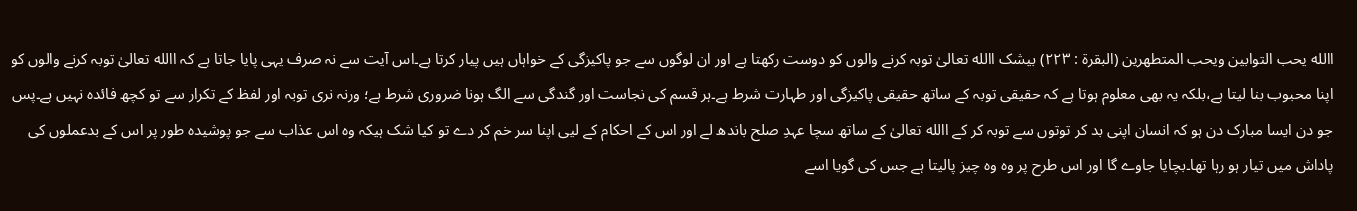االله یحب التوابین ویحب المتطھرین (البقرۃ : ۲۲۳) بیشک االله تعالیٰ توبہ کرنے والوں کو دوست رکھتا ہے اور ان لوگوں سے جو پاکیزگی کے خواہاں ہیں پیار کرتا ہے۔اس آیت سے نہ صرف یہی پایا جاتا ہے کہ االله تعالیٰ توبہ کرنے والوں کو اپنا محبوب بنا لیتا ہے،بلکہ یہ بھی معلوم ہوتا ہے کہ حقیقی توبہ کے ساتھ حقیقی پاکیزگی اور طہارت شرط ہے۔ہر قسم کی نجاست اور گندگی سے الگ ہونا ضروری شرط ہے؛ ورنہ نری توبہ اور لفظ کے تکرار سے تو کچھ فائدہ نہیں ہے۔پس جو دن ایسا مبارک دن ہو کہ انسان اپنی بد کر توتوں سے توبہ کر کے االله تعالیٰ کے ساتھ سچا عہدِ صلح باندھ لے اور اس کے احکام کے لیی اپنا سر خم کر دے تو کیا شک ہیکہ وہ اس عذاب سے جو پوشیدہ طور پر اس کے بدعملوں کی پاداش میں تیار ہو رہا تھا۔بچایا جاوے گا اور اس طرح پر وہ وہ چیز پالیتا ہے جس کی گویا اسے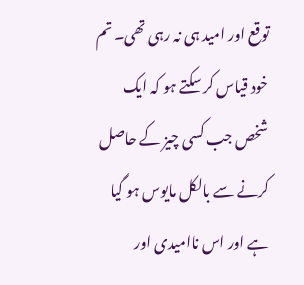توقع اور امید ہی نہ رہی تھی۔ تم خود قیاس کر سکتے ہو کہ ایک شخص جب کسی چیز کے حاصل کرنے سے بالکل مایوس ہو گیا ہے اور اس ناامیدی اور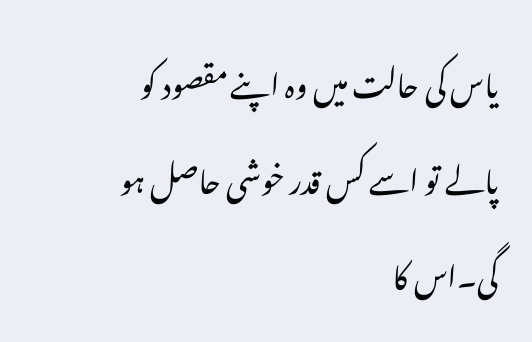یاس کی حالت میں وہ اپنے مقصود کو پالے تو اسے کس قدر خوشی حاصل ہو گی۔اس کا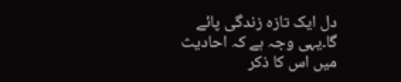دل ایک تازہ زندگی پائے گا۔یہی وجہ ہے کہ احادیث میں اس کا ذکر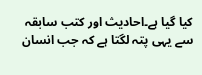کیا گیا ہے۔احادیث اور کتب سابقہ سے یہی پتہ لگتا ہے کہ جب انسان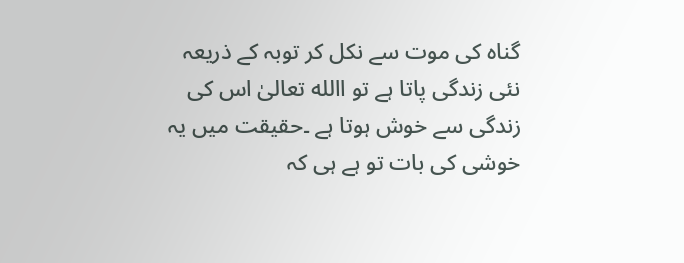گناہ کی موت سے نکل کر توبہ کے ذریعہ نئی زندگی پاتا ہے تو االله تعالیٰ اس کی زندگی سے خوش ہوتا ہے ۔حقیقت میں یہ خوشی کی بات تو ہے ہی کہ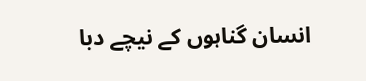انسان گناہوں کے نیچے دبا